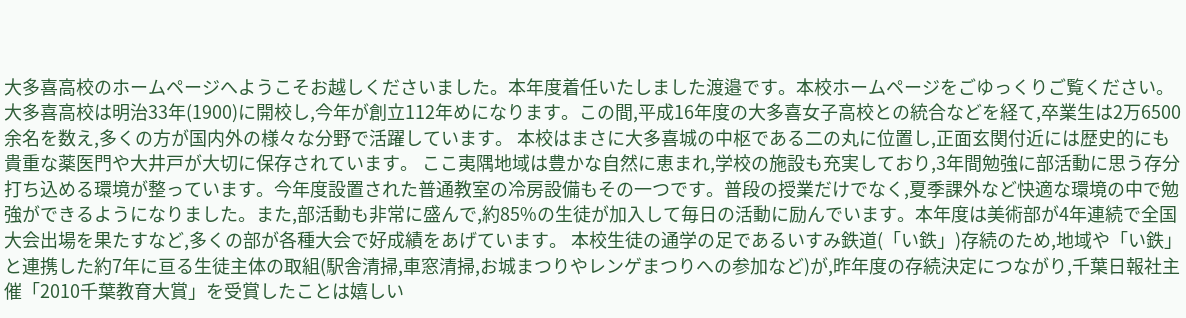大多喜高校のホームページへようこそお越しくださいました。本年度着任いたしました渡邉です。本校ホームページをごゆっくりご覧ください。 大多喜高校は明治33年(1900)に開校し,今年が創立112年めになります。この間,平成16年度の大多喜女子高校との統合などを経て,卒業生は2万6500余名を数え,多くの方が国内外の様々な分野で活躍しています。 本校はまさに大多喜城の中枢である二の丸に位置し,正面玄関付近には歴史的にも貴重な薬医門や大井戸が大切に保存されています。 ここ夷隅地域は豊かな自然に恵まれ,学校の施設も充実しており,3年間勉強に部活動に思う存分打ち込める環境が整っています。今年度設置された普通教室の冷房設備もその一つです。普段の授業だけでなく,夏季課外など快適な環境の中で勉強ができるようになりました。また,部活動も非常に盛んで,約85%の生徒が加入して毎日の活動に励んでいます。本年度は美術部が4年連続で全国大会出場を果たすなど,多くの部が各種大会で好成績をあげています。 本校生徒の通学の足であるいすみ鉄道(「い鉄」)存続のため,地域や「い鉄」と連携した約7年に亘る生徒主体の取組(駅舎清掃,車窓清掃,お城まつりやレンゲまつりへの参加など)が,昨年度の存続決定につながり,千葉日報社主催「2010千葉教育大賞」を受賞したことは嬉しい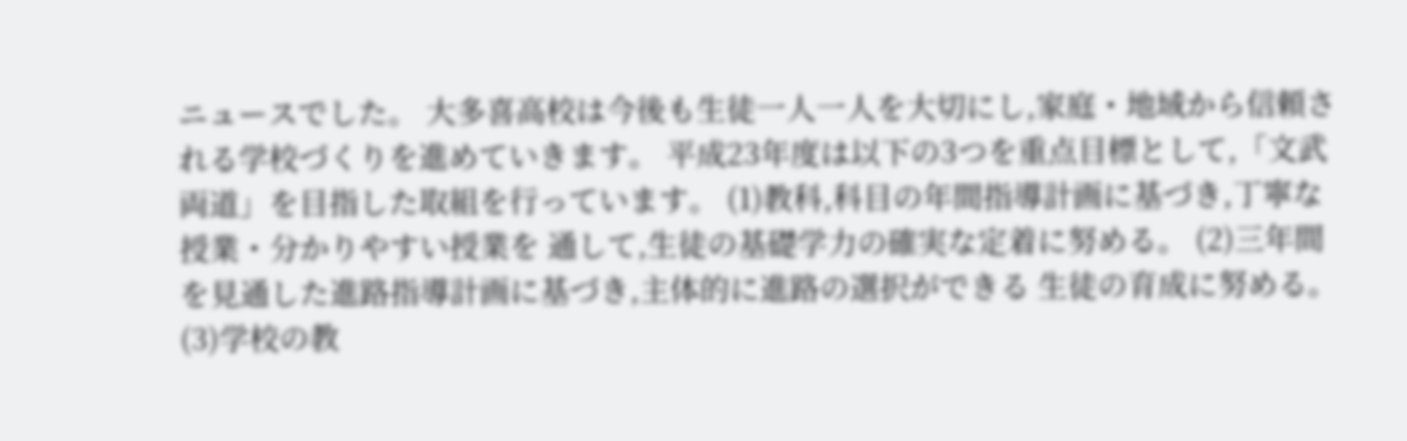ニュースでした。 大多喜高校は今後も生徒一人一人を大切にし,家庭・地域から信頼される学校づくりを進めていきます。 平成23年度は以下の3つを重点目標として,「文武両道」を目指した取組を行っています。 (1)教科,科目の年間指導計画に基づき,丁寧な授業・分かりやすい授業を 通して,生徒の基礎学力の確実な定着に努める。 (2)三年間を見通した進路指導計画に基づき,主体的に進路の選択ができる 生徒の育成に努める。 (3)学校の教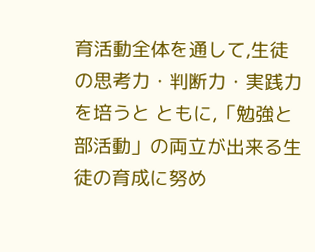育活動全体を通して,生徒の思考力・判断力・実践力を培うと ともに,「勉強と部活動」の両立が出来る生徒の育成に努め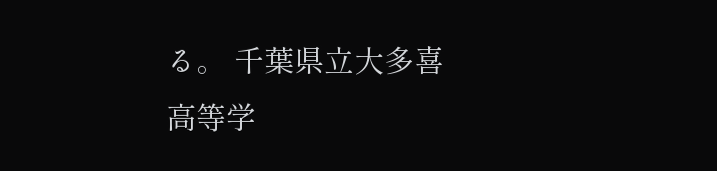る。 千葉県立大多喜高等学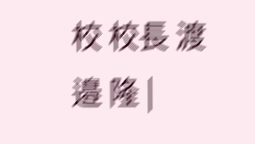校 校長 渡邉 隆 |